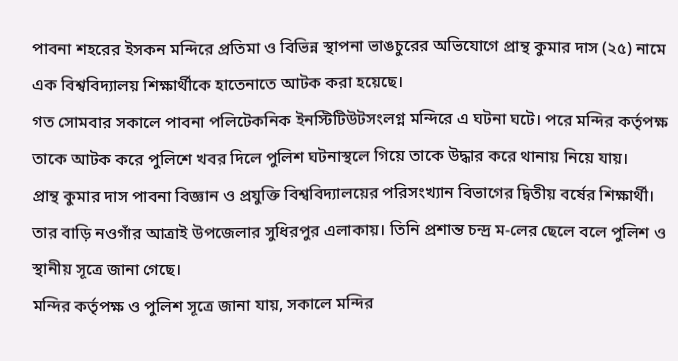পাবনা শহরের ইসকন মন্দিরে প্রতিমা ও বিভিন্ন স্থাপনা ভাঙচুরের অভিযোগে প্রান্থ কুমার দাস (২৫) নামে এক বিশ্ববিদ্যালয় শিক্ষার্থীকে হাতেনাতে আটক করা হয়েছে।
গত সোমবার সকালে পাবনা পলিটেকনিক ইনস্টিটিউটসংলগ্ন মন্দিরে এ ঘটনা ঘটে। পরে মন্দির কর্তৃপক্ষ তাকে আটক করে পুলিশে খবর দিলে পুলিশ ঘটনাস্থলে গিয়ে তাকে উদ্ধার করে থানায় নিয়ে যায়।
প্রান্থ কুমার দাস পাবনা বিজ্ঞান ও প্রযুক্তি বিশ্ববিদ্যালয়ের পরিসংখ্যান বিভাগের দ্বিতীয় বর্ষের শিক্ষার্থী। তার বাড়ি নওগাঁর আত্রাই উপজেলার সুধিরপুর এলাকায়। তিনি প্রশান্ত চন্দ্র ম-লের ছেলে বলে পুলিশ ও স্থানীয় সূত্রে জানা গেছে।
মন্দির কর্তৃপক্ষ ও পুলিশ সূত্রে জানা যায়, সকালে মন্দির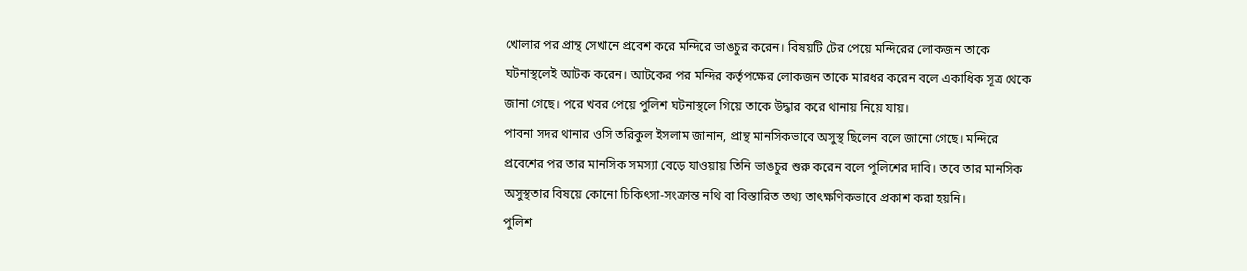খোলার পর প্রান্থ সেখানে প্রবেশ করে মন্দিরে ভাঙচুর করেন। বিষয়টি টের পেয়ে মন্দিরের লোকজন তাকে ঘটনাস্থলেই আটক করেন। আটকের পর মন্দির কর্তৃপক্ষের লোকজন তাকে মারধর করেন বলে একাধিক সূত্র থেকে জানা গেছে। পরে খবর পেয়ে পুলিশ ঘটনাস্থলে গিয়ে তাকে উদ্ধার করে থানায় নিয়ে যায়।
পাবনা সদর থানার ওসি তরিকুল ইসলাম জানান, প্রান্থ মানসিকভাবে অসুস্থ ছিলেন বলে জানো গেছে। মন্দিরে প্রবেশের পর তার মানসিক সমস্যা বেড়ে যাওয়ায় তিনি ভাঙচুর শুরু করেন বলে পুলিশের দাবি। তবে তার মানসিক অসুস্থতার বিষয়ে কোনো চিকিৎসা-সংক্রান্ত নথি বা বিস্তারিত তথ্য তাৎক্ষণিকভাবে প্রকাশ করা হয়নি।
পুলিশ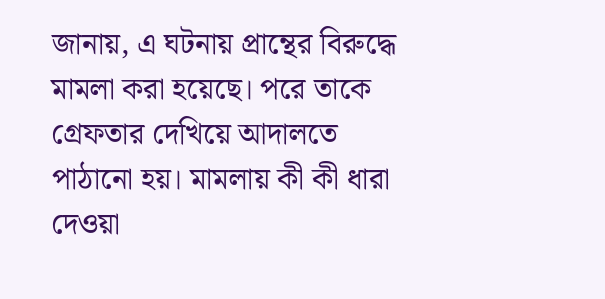জানায়, এ ঘটনায় প্রান্থের বিরুদ্ধে মামলা করা হয়েছে। পরে তাকে গ্রেফতার দেখিয়ে আদালতে পাঠানো হয়। মামলায় কী কী ধারা দেওয়া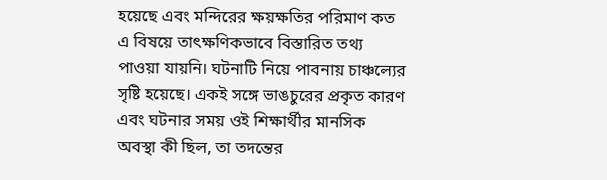হয়েছে এবং মন্দিরের ক্ষয়ক্ষতির পরিমাণ কত এ বিষয়ে তাৎক্ষণিকভাবে বিস্তারিত তথ্য পাওয়া যায়নি। ঘটনাটি নিয়ে পাবনায় চাঞ্চল্যের সৃষ্টি হয়েছে। একই সঙ্গে ভাঙচুরের প্রকৃত কারণ এবং ঘটনার সময় ওই শিক্ষার্থীর মানসিক অবস্থা কী ছিল, তা তদন্তের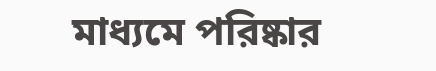মাধ্যমে পরিষ্কার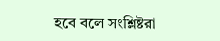হবে বলে সংশ্লিষ্টরা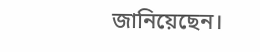জানিয়েছেন।